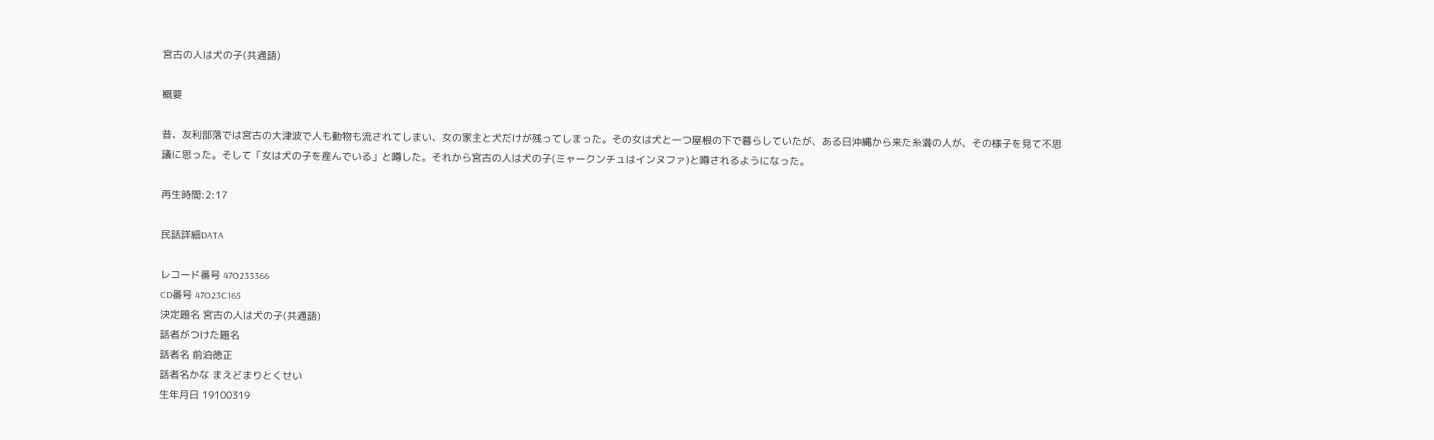宮古の人は犬の子(共通語)

概要

昔、友利部落では宮古の大津波で人も動物も流されてしまい、女の家主と犬だけが残ってしまった。その女は犬と一つ屋根の下で暮らしていたが、ある日沖縄から来た糸満の人が、その様子を見て不思議に思った。そして「女は犬の子を産んでいる」と噂した。それから宮古の人は犬の子(ミャークンチュはインヌファ)と噂されるようになった。

再生時間:2:17

民話詳細DATA

レコード番号 47O233366
CD番号 47O23C165
決定題名 宮古の人は犬の子(共通語)
話者がつけた題名
話者名 前泊徳正
話者名かな まえどまりとくせい
生年月日 19100319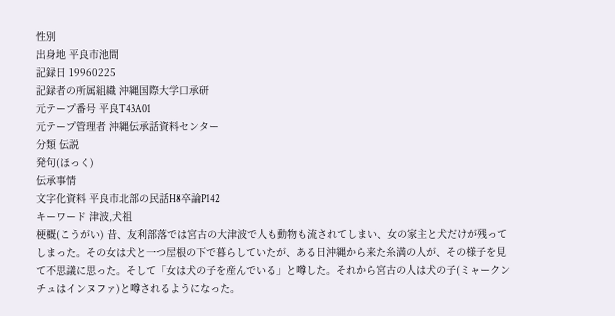性別
出身地 平良市池間
記録日 19960225
記録者の所属組織 沖縄国際大学口承研
元テープ番号 平良T43A01
元テープ管理者 沖縄伝承話資料センター
分類 伝説
発句(ほっく)
伝承事情
文字化資料 平良市北部の民話H8卒論P142
キーワード 津波,犬祖
梗概(こうがい) 昔、友利部落では宮古の大津波で人も動物も流されてしまい、女の家主と犬だけが残ってしまった。その女は犬と一つ屋根の下で暮らしていたが、ある日沖縄から来た糸満の人が、その様子を見て不思議に思った。そして「女は犬の子を産んでいる」と噂した。それから宮古の人は犬の子(ミャークンチュはインヌファ)と噂されるようになった。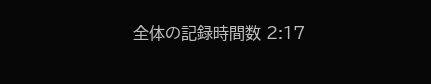全体の記録時間数 2:17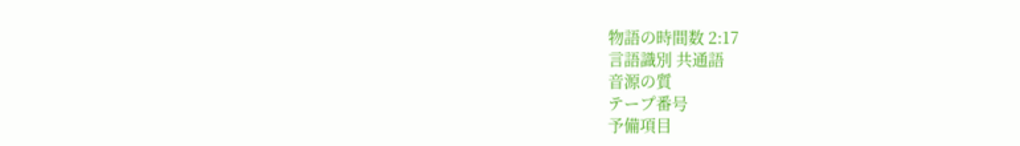物語の時間数 2:17
言語識別 共通語
音源の質
テープ番号
予備項目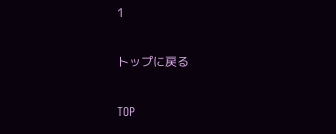1

トップに戻る

TOP